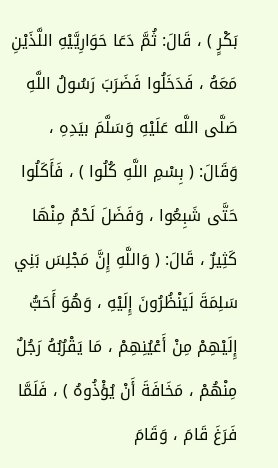بَكْرٍ ) ، قَالَ: ثُمَّ دَعَا حَوَارِيَّيْهِ اللَّذَيْنِ مَعَهُ ، فَدَخَلُوا فَضَرَبَ رَسُولُ اللَّهِ صَلَّى اللَّه عَلَيْهِ وَسَلَّمَ بيَدِهِ ، وَقَالَ: ( بِسْمِ اللَّهِ كُلُوا ) ، فَأَكَلُوا حَتَّى شَبِعُوا ، وَفَضَلَ لَحْمٌ مِنْهَا كَثِيرٌ ، قَالَ: ( وَاللَّهِ إِنَّ مَجْلِسَ بَنِي سَلِمَةَ لَيَنْظُرُونَ إِلَيْهِ ، وَهُوَ أَحَبُّ إِلَيْهِمْ مِنْ أَعْيُنِهِمْ ، مَا يَقْرُبُهُ رَجُلٌ مِنْهُمْ ، مَخَافَةَ أَنْ يُؤْذُوهُ ) ، فَلَمَّا فَرَغَ قَامَ ، وَقَامَ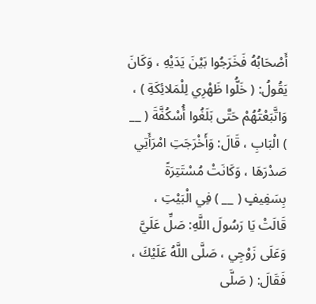أَصْحَابُهُ فَخَرَجُوا بَيْنَ يَدَيْهِ ، وَكَانَ يَقُولُ: ( خَلُّوا ظَهْرِي لِلْمَلائِكَةِ ) ، وَاتَّبَعْتُهُمْ حَتَّى بَلَغُوا أُسْكُفَّةَ ( __ ) الْبَابِ ، قَالَ: وَأَخْرَجَتِ امْرَأَتِي صَدْرَهَا ، وَكَانَتْ مُسْتَتِرَةً بِسَفِيفٍ ( __ ) فِي الْبَيْتِ ، قَالَتْ يَا رَسُولَ اللَّهِ: صَلِّ عَلَيَّ وَعَلَى زَوْجِي ، صَلَّى اللَّهُ عَلَيْكَ ، فَقَالَ: ( صَلَّى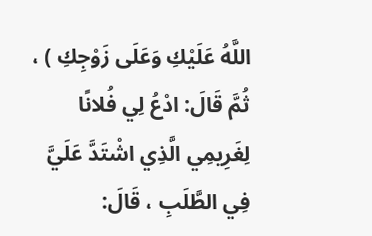اللَّهُ عَلَيْكِ وَعَلَى زَوْجِكِ ) ، ثُمَّ قَالَ: ادْعُ لِي فُلانًا لِغَرِيمِي الَّذِي اشْتَدَّ عَلَيَّ فِي الطَّلَبِ ، قَالَ: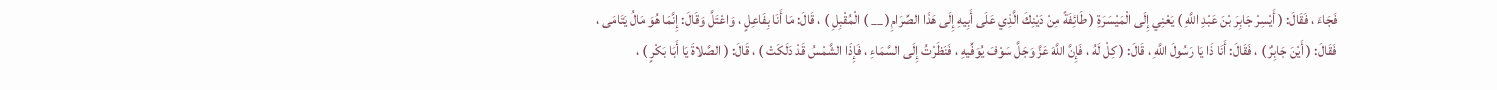فَجَاءَ ، فَقَالَ: ( أَيْسِرْ جَابِرَ بْنَ عَبْدِ اللَّهِ ) يَعْنِي إِلَى الْمَيْسَرَةِ ( طَائِفَةً مِنْ دَيْنِكَ الَّذِي عَلَى أَبِيهِ إِلَى هَذَا الصِّرَامِ( __ ) الْمُقْبِلِ ) ، قَالَ: مَا أَنَا بِفَاعِلٍ ، وَاعْتَلَّ وَقَالَ: إِنَّمَا هُوَ مَالُ يَتَامَى ، فَقَالَ: ( أَيْنَ جَابِرٌ ) ، فَقَالَ: أَنَا ذَا يَا رَسُولَ اللَّهِ ، قَالَ: ( كِلْ لَهُ ، فَإِنَّ اللَّهَ عَزَّ وَجَلَّ سَوْفَ يُوَفِّيهِ ، فَنَظَرْتُ إِلَى السَّمَاءِ ، فَإِذَا الشَّمْسُ قَدْ دَلَكَتْ ) ، قَالَ: ( الصَّلاةَ يَا أَبَا بَكْرٍ ) ،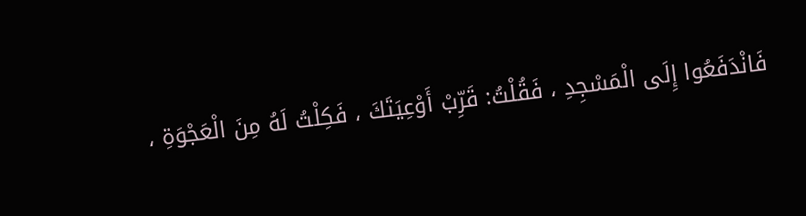فَانْدَفَعُوا إِلَى الْمَسْجِدِ ، فَقُلْتُ: قَرِّبْ أَوْعِيَتَكَ ، فَكِلْتُ لَهُ مِنَ الْعَجْوَةِ ،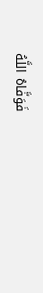فَوَفَّاهُ اللَّهُ